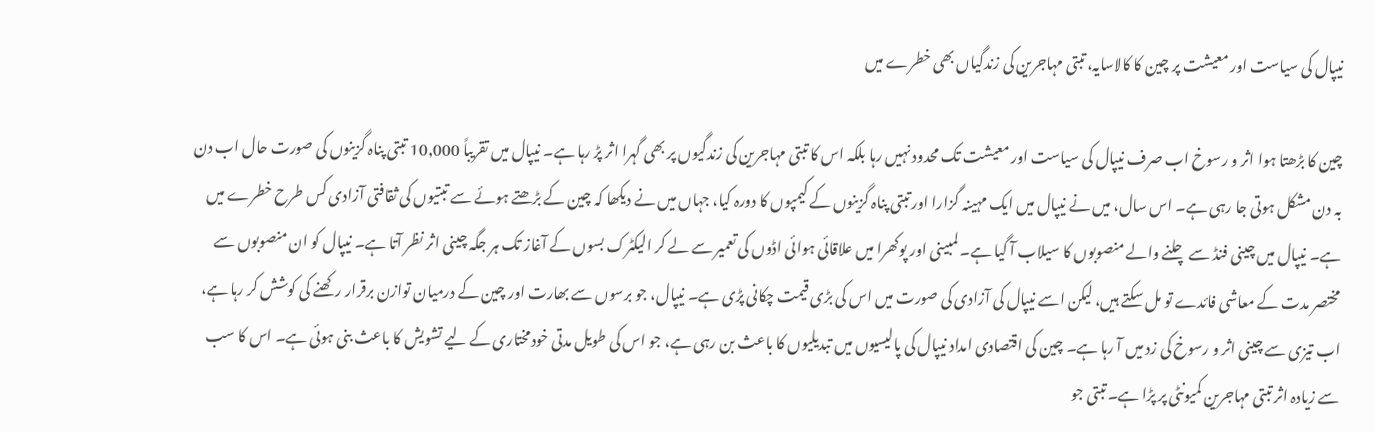نیپال کی سیاست اور معیشت پر چین کا کالاسایہ، تبتی مہاجرین کی زندگیاں بھی خطرے میں

چین کا بڑھتا ہوا اثر و رسوخ اب صرف نیپال کی سیاست اور معیشت تک محدود نہیں رہا بلکہ اس کا تبتی مہاجرین کی زندگیوں پر بھی گہرا اثر پڑ رہا ہے۔ نیپال میں تقریباً 10,000 تبتی پناہ گزینوں کی صورت حال اب دن بہ دن مشکل ہوتی جا رہی ہے۔ اس سال، میں نے نیپال میں ایک مہینہ گزارا اور تبتی پناہ گزینوں کے کیمپوں کا دورہ کیا، جہاں میں نے دیکھا کہ چین کے بڑھتے ہوئے سے تبتیوں کی ثقافتی آزادی کس طرح خطرے میں ہے۔ نیپال میں چینی فنڈ سے چلنے والے منصوبوں کا سیلاب آ گیا ہے۔ لمبینی اور پوکھرا میں علاقائی ہوائی اڈوں کی تعمیر سے لے کر الیکٹرک بسوں کے آغاز تک ہر جگہ چینی اثر نظر آتا ہے۔ نیپال کو ان منصوبوں سے مختصر مدت کے معاشی فائدے تو مل سکتے ہیں، لیکن اسے نیپال کی آزادی کی صورت میں اس کی بڑی قیمت چکانی پڑی ہے۔ نیپال، جو برسوں سے بھارت اور چین کے درمیان توازن برقرار رکھنے کی کوشش کر رہا ہے، اب تیزی سے چینی اثر و رسوخ کی زد میں آ رہا ہے۔ چین کی اقتصادی امداد نیپال کی پالیسیوں میں تبدیلیوں کا باعث بن رہی ہے، جو اس کی طویل مدتی خودمختاری کے لیے تشویش کا باعث بنی ہوئی ہے۔ اس کا سب سے زیادہ اثر تبتی مہاجرین کمیونٹی پر پڑا ہے۔ تبتی جو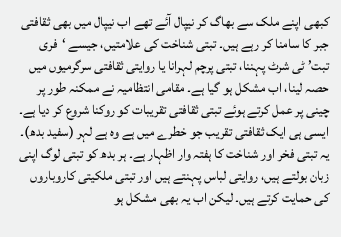کبھی اپنے ملک سے بھاگ کر نیپال آئے تھے اب نیپال میں بھی ثقافتی جبر کا سامنا کر رہے ہیں۔ تبتی شناخت کی علامتیں، جیسے ‘فری تبت’ ٹی شرٹ پہننا، تبتی پرچم لہرانا یا روایتی ثقافتی سرگرمیوں میں حصہ لینا، اب مشکل ہو گیا ہے۔ مقامی انتظامیہ نے ممکنہ طور پر چینی پر عمل کرتے ہوئے تبتی ثقافتی تقریبات کو روکنا شروع کر دیا ہے۔ ایسی ہی ایک ثقافتی تقریب جو خطرے میں ہے وہ ہے لہر (سفید بدھ)۔ یہ تبتی فخر اور شناخت کا ہفتہ وار اظہار ہے۔ ہر بدھ کو تبتی لوگ اپنی زبان بولتے ہیں، روایتی لباس پہنتے ہیں اور تبتی ملکیتی کاروباروں کی حمایت کرتے ہیں۔ لیکن اب یہ بھی مشکل ہو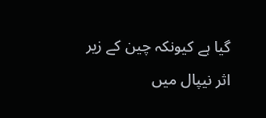گیا ہے کیونکہ چین کے زیر اثر نیپال میں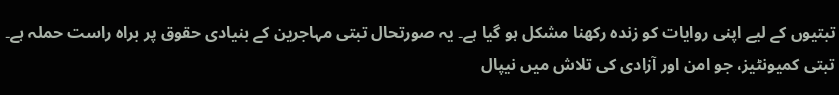تبتیوں کے لیے اپنی روایات کو زندہ رکھنا مشکل ہو گیا ہے۔ یہ صورتحال تبتی مہاجرین کے بنیادی حقوق پر براہ راست حملہ ہے۔ تبتی کمیونٹیز، جو امن اور آزادی کی تلاش میں نیپال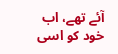آئے تھے، اب خود کو اسی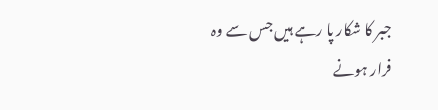جبر کا شکار پا رہے ہیں جس سے وہ فرار ہونے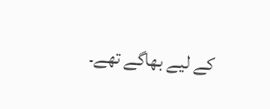کے لیے بھاگے تھے۔